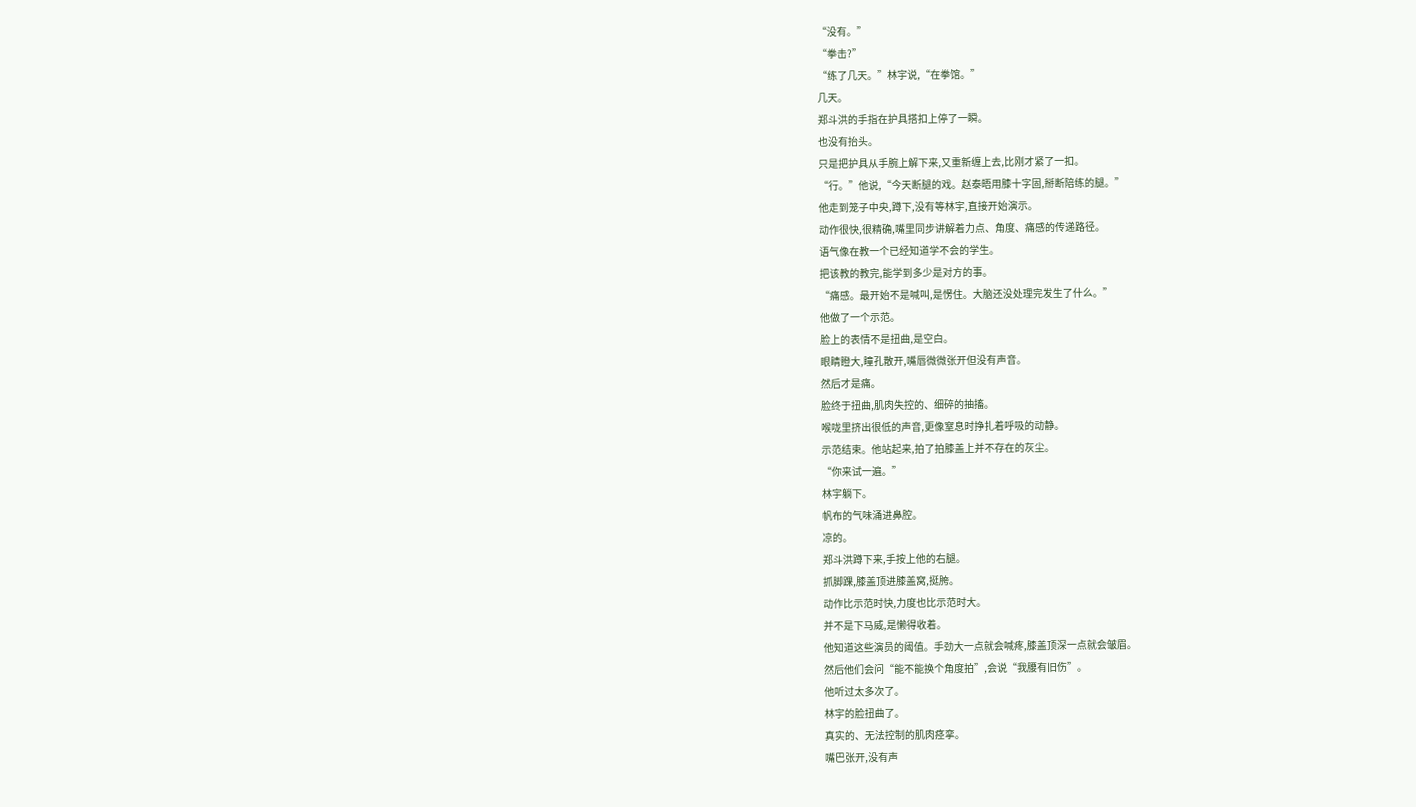“没有。”
“拳击?”
“练了几天。”林宇说,“在拳馆。”
几天。
郑斗洪的手指在护具搭扣上停了一瞬。
也没有抬头。
只是把护具从手腕上解下来,又重新缠上去,比刚才紧了一扣。
“行。”他说,“今天断腿的戏。赵泰晤用膝十字固,掰断陪练的腿。”
他走到笼子中央,蹲下,没有等林宇,直接开始演示。
动作很快,很精确,嘴里同步讲解着力点、角度、痛感的传递路径。
语气像在教一个已经知道学不会的学生。
把该教的教完,能学到多少是对方的事。
“痛感。最开始不是喊叫,是愣住。大脑还没处理完发生了什么。”
他做了一个示范。
脸上的表情不是扭曲,是空白。
眼睛瞪大,瞳孔散开,嘴唇微微张开但没有声音。
然后才是痛。
脸终于扭曲,肌肉失控的、细碎的抽搐。
喉咙里挤出很低的声音,更像窒息时挣扎着呼吸的动静。
示范结束。他站起来,拍了拍膝盖上并不存在的灰尘。
“你来试一遍。”
林宇躺下。
帆布的气味涌进鼻腔。
凉的。
郑斗洪蹲下来,手按上他的右腿。
抓脚踝,膝盖顶进膝盖窝,挺胯。
动作比示范时快,力度也比示范时大。
并不是下马威,是懒得收着。
他知道这些演员的阈值。手劲大一点就会喊疼,膝盖顶深一点就会皱眉。
然后他们会问“能不能换个角度拍”,会说“我腰有旧伤”。
他听过太多次了。
林宇的脸扭曲了。
真实的、无法控制的肌肉痉挛。
嘴巴张开,没有声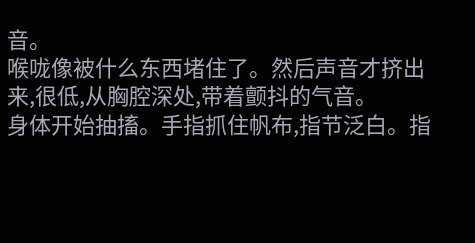音。
喉咙像被什么东西堵住了。然后声音才挤出来,很低,从胸腔深处,带着颤抖的气音。
身体开始抽搐。手指抓住帆布,指节泛白。指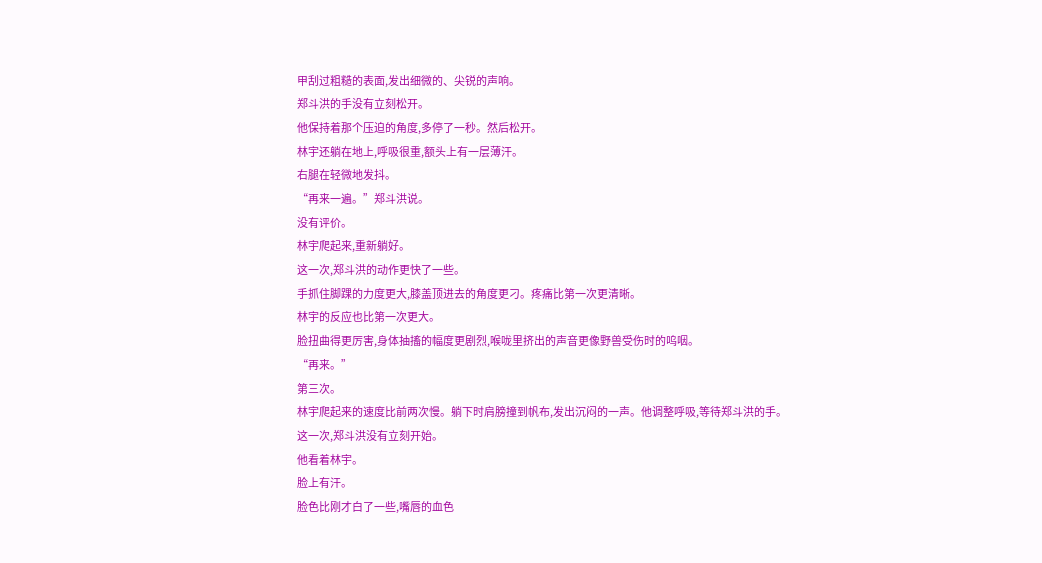甲刮过粗糙的表面,发出细微的、尖锐的声响。
郑斗洪的手没有立刻松开。
他保持着那个压迫的角度,多停了一秒。然后松开。
林宇还躺在地上,呼吸很重,额头上有一层薄汗。
右腿在轻微地发抖。
“再来一遍。”郑斗洪说。
没有评价。
林宇爬起来,重新躺好。
这一次,郑斗洪的动作更快了一些。
手抓住脚踝的力度更大,膝盖顶进去的角度更刁。疼痛比第一次更清晰。
林宇的反应也比第一次更大。
脸扭曲得更厉害,身体抽搐的幅度更剧烈,喉咙里挤出的声音更像野兽受伤时的呜咽。
“再来。”
第三次。
林宇爬起来的速度比前两次慢。躺下时肩膀撞到帆布,发出沉闷的一声。他调整呼吸,等待郑斗洪的手。
这一次,郑斗洪没有立刻开始。
他看着林宇。
脸上有汗。
脸色比刚才白了一些,嘴唇的血色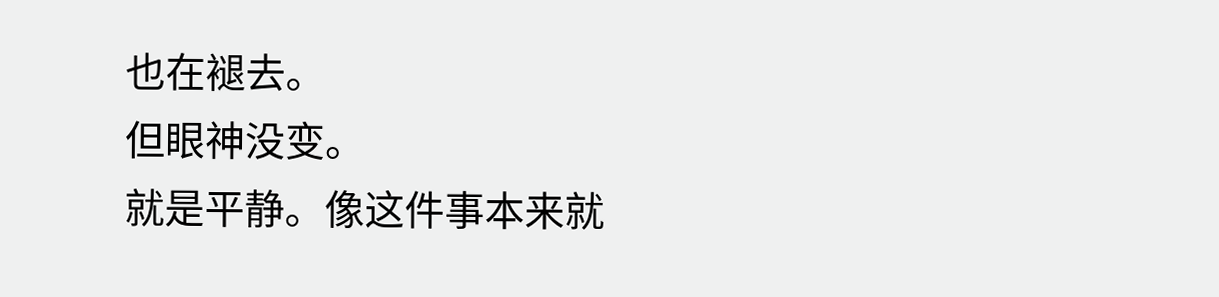也在褪去。
但眼神没变。
就是平静。像这件事本来就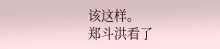该这样。
郑斗洪看了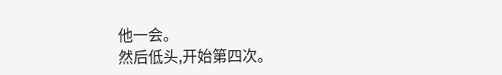他一会。
然后低头,开始第四次。